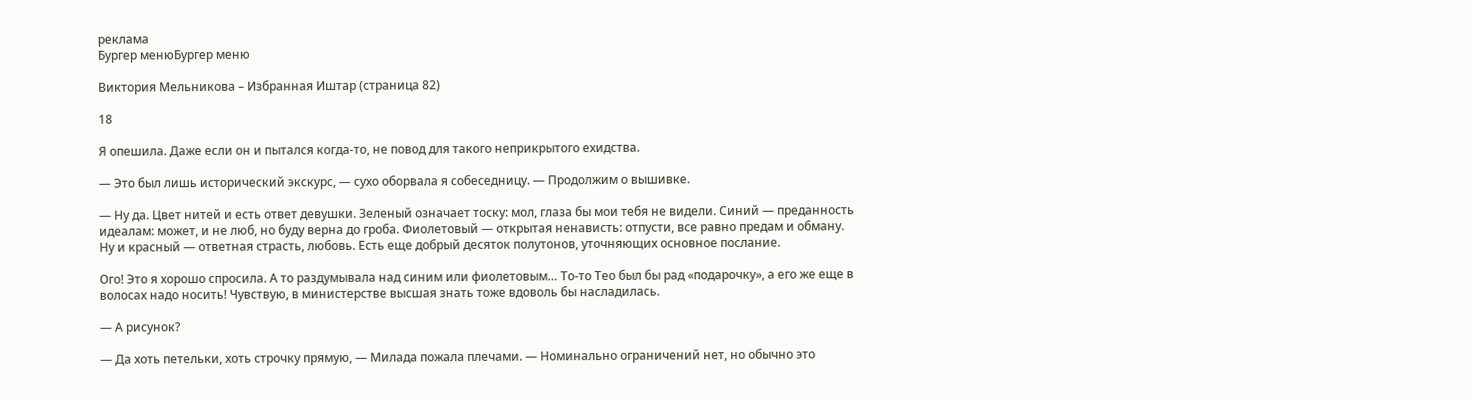реклама
Бургер менюБургер меню

Виктория Мельникова – Избранная Иштар (страница 82)

18

Я опешила. Даже если он и пытался когда-то, не повод для такого неприкрытого ехидства.

— Это был лишь исторический экскурс, — сухо оборвала я собеседницу. — Продолжим о вышивке.

— Ну да. Цвет нитей и есть ответ девушки. Зеленый означает тоску: мол, глаза бы мои тебя не видели. Синий — преданность идеалам: может, и не люб, но буду верна до гроба. Фиолетовый — открытая ненависть: отпусти, все равно предам и обману. Ну и красный — ответная страсть, любовь. Есть еще добрый десяток полутонов, уточняющих основное послание.

Ого! Это я хорошо спросила. А то раздумывала над синим или фиолетовым… То-то Тео был бы рад «подарочку», а его же еще в волосах надо носить! Чувствую, в министерстве высшая знать тоже вдоволь бы насладилась.

— А рисунок?

— Да хоть петельки, хоть строчку прямую, — Милада пожала плечами. — Номинально ограничений нет, но обычно это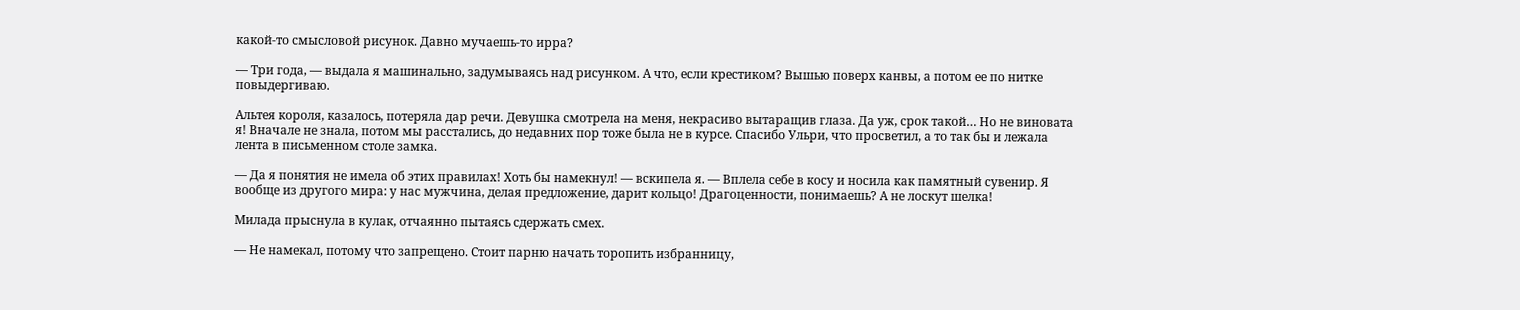какой-то смысловой рисунок. Давно мучаешь-то ирра?

— Три года, — выдала я машинально, задумываясь над рисунком. А что, если крестиком? Вышью поверх канвы, а потом ее по нитке повыдергиваю.

Альтея короля, казалось, потеряла дар речи. Девушка смотрела на меня, некрасиво вытаращив глаза. Да уж, срок такой… Но не виновата я! Вначале не знала, потом мы расстались, до недавних пор тоже была не в курсе. Спасибо Ульри, что просветил, а то так бы и лежала лента в письменном столе замка.

— Да я понятия не имела об этих правилах! Хоть бы намекнул! — вскипела я. — Вплела себе в косу и носила как памятный сувенир. Я вообще из другого мира: у нас мужчина, делая предложение, дарит кольцо! Драгоценности, понимаешь? А не лоскут шелка!

Милада прыснула в кулак, отчаянно пытаясь сдержать смех.

— Не намекал, потому что запрещено. Стоит парню начать торопить избранницу,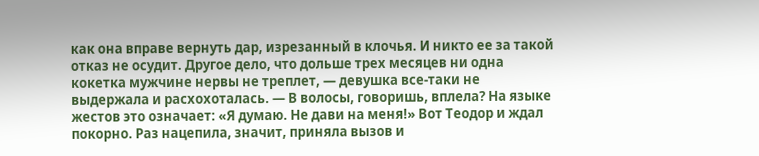как она вправе вернуть дар, изрезанный в клочья. И никто ее за такой отказ не осудит. Другое дело, что дольше трех месяцев ни одна кокетка мужчине нервы не треплет, — девушка все-таки не выдержала и расхохоталась. — В волосы, говоришь, вплела? На языке жестов это означает: «Я думаю. Не дави на меня!» Вот Теодор и ждал покорно. Раз нацепила, значит, приняла вызов и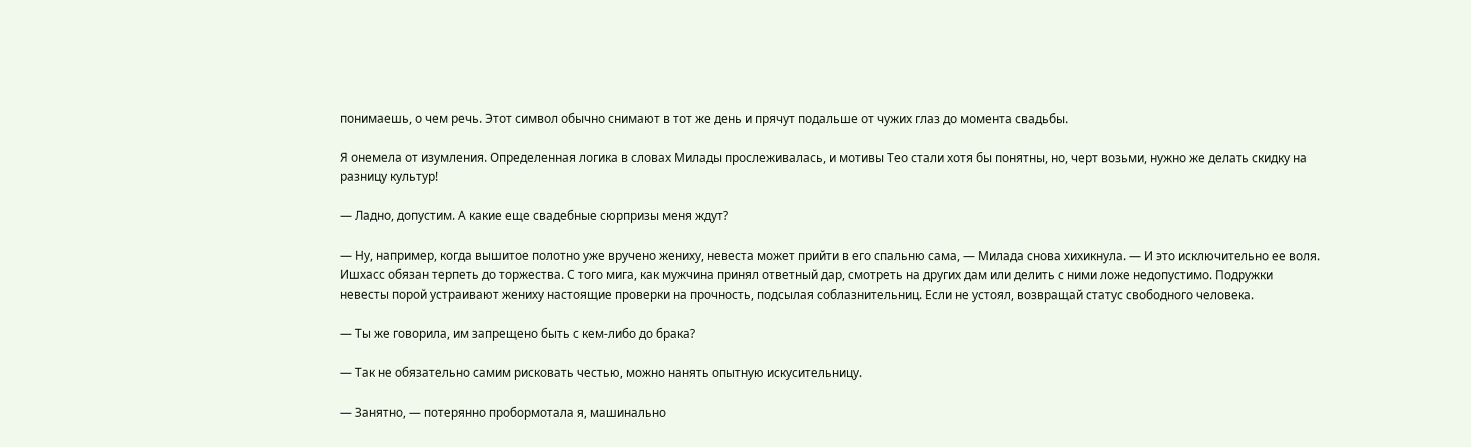понимаешь, о чем речь. Этот символ обычно снимают в тот же день и прячут подальше от чужих глаз до момента свадьбы.

Я онемела от изумления. Определенная логика в словах Милады прослеживалась, и мотивы Тео стали хотя бы понятны, но, черт возьми, нужно же делать скидку на разницу культур!

— Ладно, допустим. А какие еще свадебные сюрпризы меня ждут?

— Ну, например, когда вышитое полотно уже вручено жениху, невеста может прийти в его спальню сама, — Милада снова хихикнула. — И это исключительно ее воля. Ишхасс обязан терпеть до торжества. С того мига, как мужчина принял ответный дар, смотреть на других дам или делить с ними ложе недопустимо. Подружки невесты порой устраивают жениху настоящие проверки на прочность, подсылая соблазнительниц. Если не устоял, возвращай статус свободного человека.

— Ты же говорила, им запрещено быть с кем-либо до брака?

— Так не обязательно самим рисковать честью, можно нанять опытную искусительницу.

— Занятно, — потерянно пробормотала я, машинально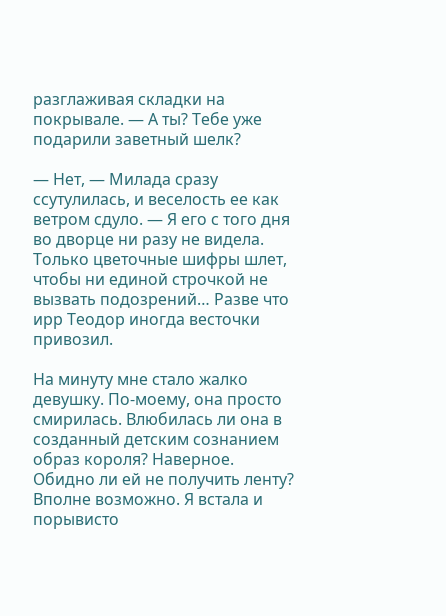разглаживая складки на покрывале. — А ты? Тебе уже подарили заветный шелк?

— Нет, — Милада сразу ссутулилась, и веселость ее как ветром сдуло. — Я его с того дня во дворце ни разу не видела. Только цветочные шифры шлет, чтобы ни единой строчкой не вызвать подозрений… Разве что ирр Теодор иногда весточки привозил.

На минуту мне стало жалко девушку. По-моему, она просто смирилась. Влюбилась ли она в созданный детским сознанием образ короля? Наверное. Обидно ли ей не получить ленту? Вполне возможно. Я встала и порывисто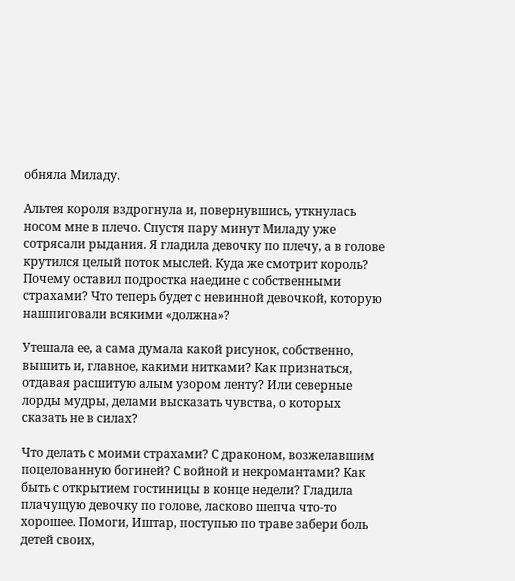обняла Миладу.

Альтея короля вздрогнула и, повернувшись, уткнулась носом мне в плечо. Спустя пару минут Миладу уже сотрясали рыдания. Я гладила девочку по плечу, а в голове крутился целый поток мыслей. Куда же смотрит король? Почему оставил подростка наедине с собственными страхами? Что теперь будет с невинной девочкой, которую нашпиговали всякими «должна»?

Утешала ее, а сама думала какой рисунок, собственно, вышить и, главное, какими нитками? Как признаться, отдавая расшитую алым узором ленту? Или северные лорды мудры, делами высказать чувства, о которых сказать не в силах?

Что делать с моими страхами? С драконом, возжелавшим поцелованную богиней? С войной и некромантами? Как быть с открытием гостиницы в конце недели? Гладила плачущую девочку по голове, ласково шепча что-то хорошее. Помоги, Иштар, поступью по траве забери боль детей своих,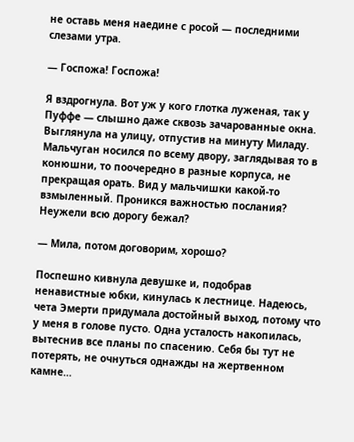не оставь меня наедине с росой — последними слезами утра.

— Госпожа! Госпожа!

Я вздрогнула. Вот уж у кого глотка луженая, так у Пуффе — слышно даже сквозь зачарованные окна. Выглянула на улицу, отпустив на минуту Миладу. Мальчуган носился по всему двору, заглядывая то в конюшни, то поочередно в разные корпуса, не прекращая орать. Вид у мальчишки какой-то взмыленный. Проникся важностью послания? Неужели всю дорогу бежал?

— Мила, потом договорим, хорошо?

Поспешно кивнула девушке и, подобрав ненавистные юбки, кинулась к лестнице. Надеюсь, чета Эмерти придумала достойный выход, потому что у меня в голове пусто. Одна усталость накопилась, вытеснив все планы по спасению. Себя бы тут не потерять, не очнуться однажды на жертвенном камне…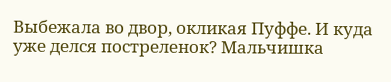Выбежала во двор, окликая Пуффе. И куда уже делся постреленок? Мальчишка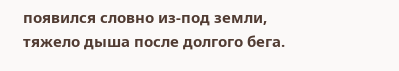появился словно из-под земли, тяжело дыша после долгого бега.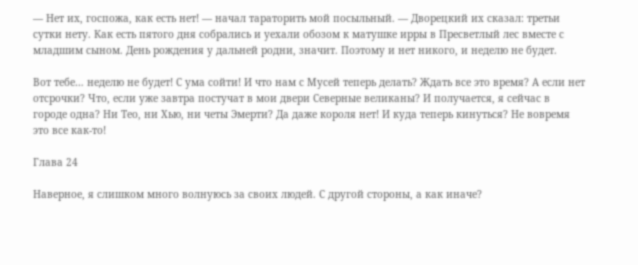— Нет их, госпожа, как есть нет! — начал тараторить мой посыльный. — Дворецкий их сказал: третьи сутки нету. Как есть пятого дня собрались и уехали обозом к матушке ирры в Пресветлый лес вместе с младшим сыном. День рождения у дальней родни, значит. Поэтому и нет никого, и неделю не будет.

Вот тебе… неделю не будет! С ума сойти! И что нам с Мусей теперь делать? Ждать все это время? А если нет отсрочки? Что, если уже завтра постучат в мои двери Северные великаны? И получается, я сейчас в городе одна? Ни Тео, ни Хью, ни четы Эмерти? Да даже короля нет! И куда теперь кинуться? Не вовремя это все как-то!

Глава 24

Наверное, я слишком много волнуюсь за своих людей. С другой стороны, а как иначе?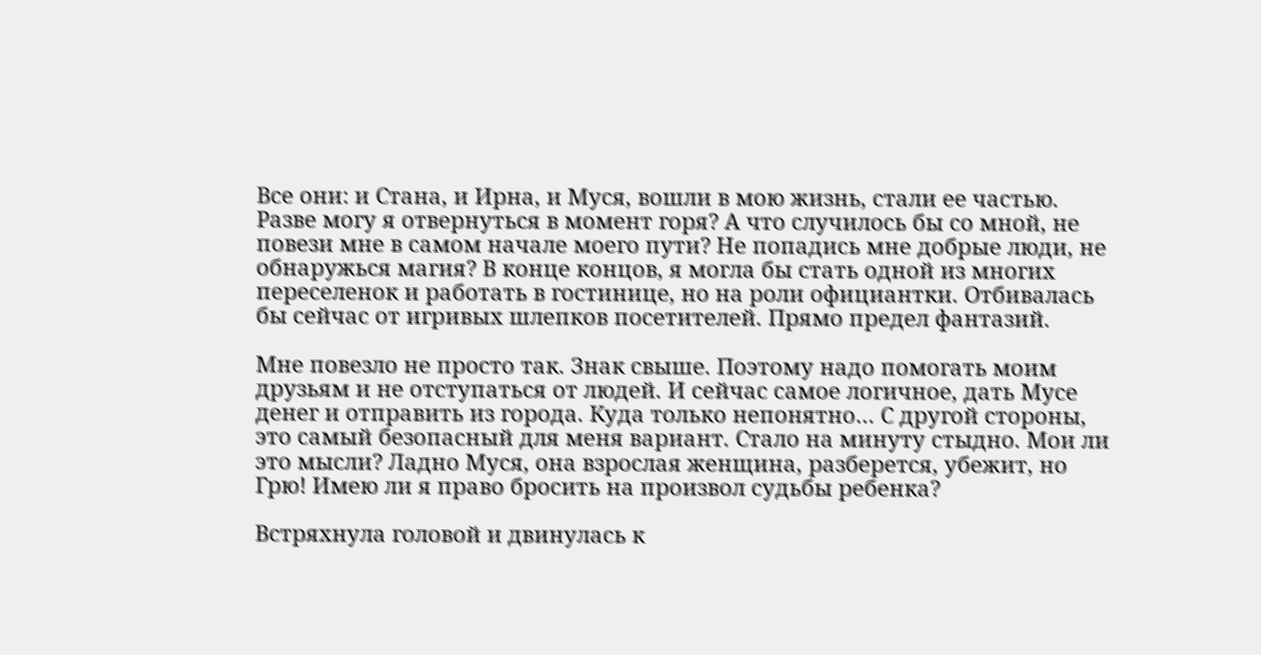Все они: и Стана, и Ирна, и Муся, вошли в мою жизнь, стали ее частью. Разве могу я отвернуться в момент горя? А что случилось бы со мной, не повези мне в самом начале моего пути? Не попадись мне добрые люди, не обнаружься магия? В конце концов, я могла бы стать одной из многих переселенок и работать в гостинице, но на роли официантки. Отбивалась бы сейчас от игривых шлепков посетителей. Прямо предел фантазий.

Мне повезло не просто так. Знак свыше. Поэтому надо помогать моим друзьям и не отступаться от людей. И сейчас самое логичное, дать Мусе денег и отправить из города. Куда только непонятно… С другой стороны, это самый безопасный для меня вариант. Стало на минуту стыдно. Мои ли это мысли? Ладно Муся, она взрослая женщина, разберется, убежит, но Грю! Имею ли я право бросить на произвол судьбы ребенка?

Встряхнула головой и двинулась к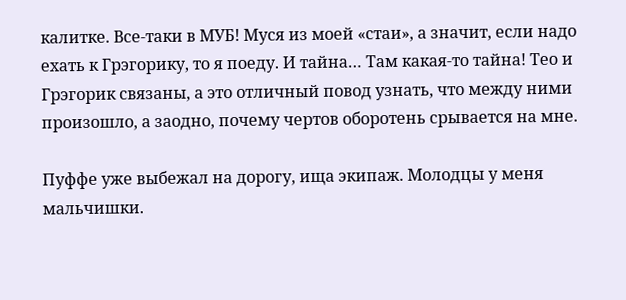калитке. Все-таки в МУБ! Муся из моей «стаи», а значит, если надо ехать к Грэгорику, то я поеду. И тайна… Там какая-то тайна! Тео и Грэгорик связаны, а это отличный повод узнать, что между ними произошло, а заодно, почему чертов оборотень срывается на мне.

Пуффе уже выбежал на дорогу, ища экипаж. Молодцы у меня мальчишки.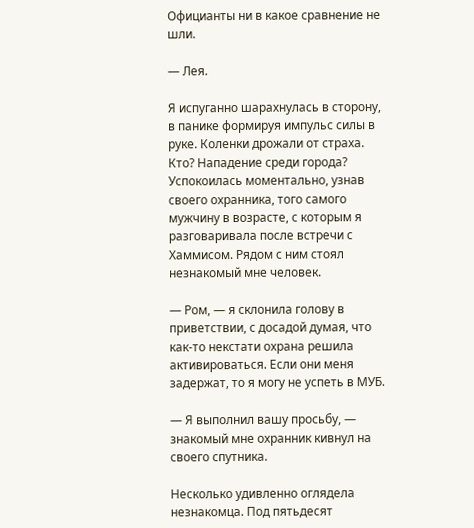Официанты ни в какое сравнение не шли.

— Лея.

Я испуганно шарахнулась в сторону, в панике формируя импульс силы в руке. Коленки дрожали от страха. Кто? Нападение среди города? Успокоилась моментально, узнав своего охранника, того самого мужчину в возрасте, с которым я разговаривала после встречи с Хаммисом. Рядом с ним стоял незнакомый мне человек.

— Ром, — я склонила голову в приветствии, с досадой думая, что как-то некстати охрана решила активироваться. Если они меня задержат, то я могу не успеть в МУБ.

— Я выполнил вашу просьбу, — знакомый мне охранник кивнул на своего спутника.

Несколько удивленно оглядела незнакомца. Под пятьдесят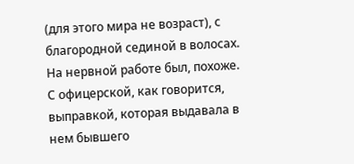(для этого мира не возраст), с благородной сединой в волосах. На нервной работе был, похоже. С офицерской, как говорится, выправкой, которая выдавала в нем бывшего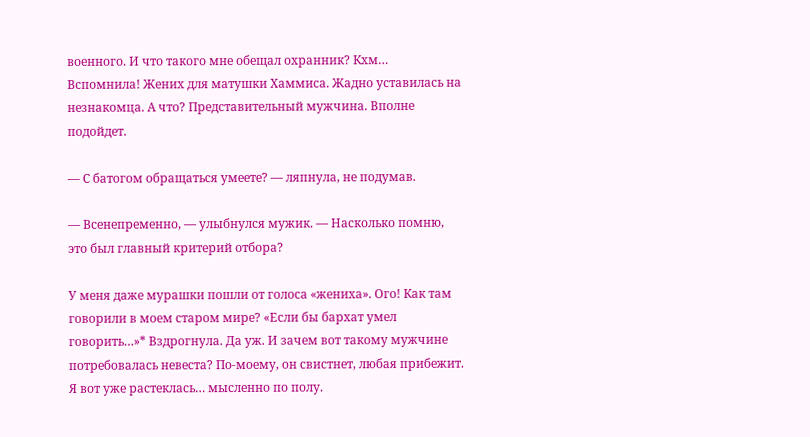военного. И что такого мне обещал охранник? Кхм… Вспомнила! Жених для матушки Хаммиса. Жадно уставилась на незнакомца. А что? Представительный мужчина. Вполне подойдет.

— С батогом обращаться умеете? — ляпнула, не подумав.

— Всенепременно, — улыбнулся мужик. — Насколько помню, это был главный критерий отбора?

У меня даже мурашки пошли от голоса «жениха». Ого! Как там говорили в моем старом мире? «Если бы бархат умел говорить…»* Вздрогнула. Да уж. И зачем вот такому мужчине потребовалась невеста? По-моему, он свистнет, любая прибежит. Я вот уже растеклась… мысленно по полу.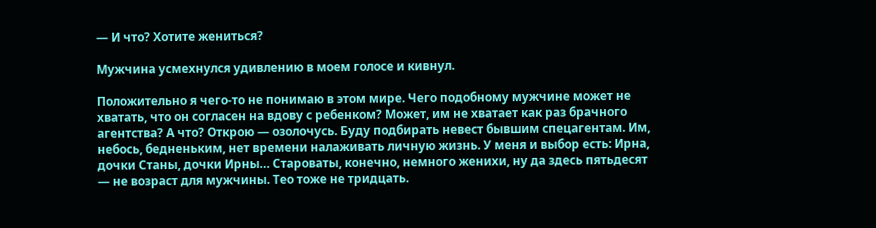— И что? Хотите жениться?

Мужчина усмехнулся удивлению в моем голосе и кивнул.

Положительно я чего-то не понимаю в этом мире. Чего подобному мужчине может не хватать, что он согласен на вдову с ребенком? Может, им не хватает как раз брачного агентства? А что? Открою — озолочусь. Буду подбирать невест бывшим спецагентам. Им, небось, бедненьким, нет времени налаживать личную жизнь. У меня и выбор есть: Ирна, дочки Станы, дочки Ирны… Староваты, конечно, немного женихи, ну да здесь пятьдесят — не возраст для мужчины. Тео тоже не тридцать.